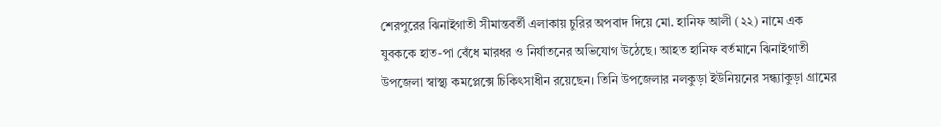শেরপুরের ঝিনাইগাতী সীমান্তবর্তী এলাকায় চুরির অপবাদ দিয়ে মো. হানিফ আলী (২২) নামে এক যুবককে হাত-পা বেঁধে মারধর ও নির্যাতনের অভিযোগ উঠেছে। আহত হানিফ বর্তমানে ঝিনাইগাতী উপজেলা স্বাস্থ্য কমপ্লেক্সে চিকিৎসাধীন রয়েছেন। তিনি উপজেলার নলকুড়া ইউনিয়নের সন্ধ্যাকুড়া গ্রামের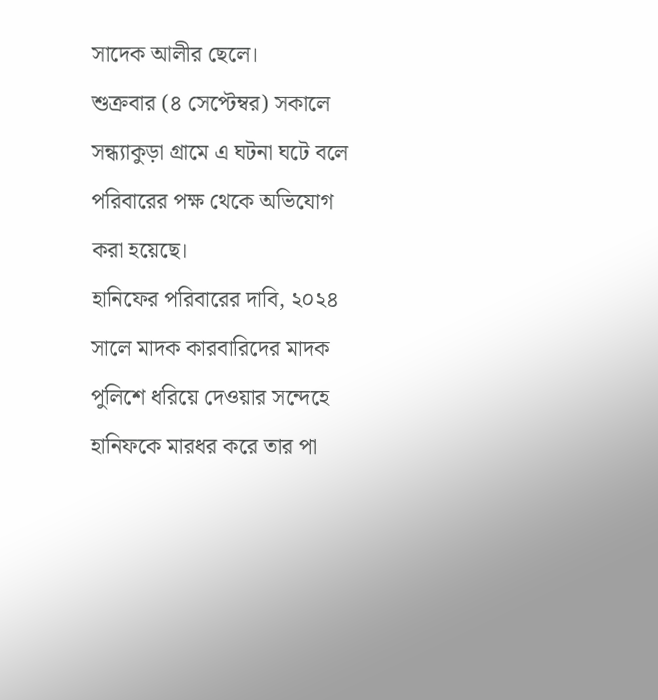সাদেক আলীর ছেলে।
শুক্রবার (৪ সেপ্টেম্বর) সকালে সন্ধ্যাকুড়া গ্রামে এ ঘটনা ঘটে বলে পরিবারের পক্ষ থেকে অভিযোগ করা হয়েছে।
হানিফের পরিবারের দাবি, ২০২৪ সালে মাদক কারবারিদের মাদক পুলিশে ধরিয়ে দেওয়ার সন্দেহে হানিফকে মারধর করে তার পা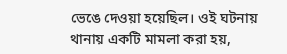ভেঙে দেওয়া হয়েছিল। ওই ঘটনায় থানায় একটি মামলা করা হয়,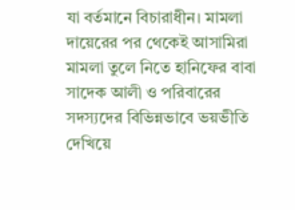যা বর্তমানে বিচারাধীন। মামলা দায়েরের পর থেকেই আসামিরা মামলা তুলে নিতে হানিফের বাবা সাদেক আলী ও পরিবারের সদস্যদের বিভিন্নভাবে ভয়ভীতি দেখিয়ে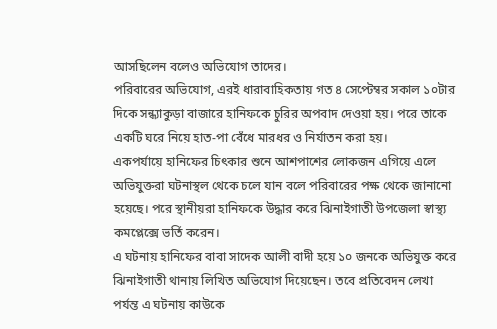আসছিলেন বলেও অভিযোগ তাদের।
পরিবারের অভিযোগ, এরই ধারাবাহিকতায় গত ৪ সেপ্টেম্বর সকাল ১০টার দিকে সন্ধ্যাকুড়া বাজারে হানিফকে চুরির অপবাদ দেওয়া হয়। পরে তাকে একটি ঘরে নিয়ে হাত-পা বেঁধে মারধর ও নির্যাতন করা হয়।
একপর্যায়ে হানিফের চিৎকার শুনে আশপাশের লোকজন এগিয়ে এলে অভিযুক্তরা ঘটনাস্থল থেকে চলে যান বলে পরিবারের পক্ষ থেকে জানানো হয়েছে। পরে স্থানীয়রা হানিফকে উদ্ধার করে ঝিনাইগাতী উপজেলা স্বাস্থ্য কমপ্লেক্সে ভর্তি করেন।
এ ঘটনায় হানিফের বাবা সাদেক আলী বাদী হয়ে ১০ জনকে অভিযুক্ত করে ঝিনাইগাতী থানায় লিখিত অভিযোগ দিয়েছেন। তবে প্রতিবেদন লেখা পর্যন্ত এ ঘটনায় কাউকে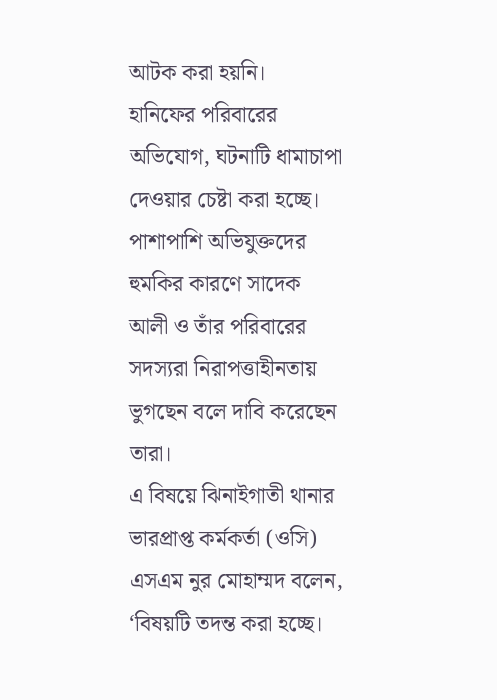আটক করা হয়নি।
হানিফের পরিবারের অভিযোগ, ঘটনাটি ধামাচাপা দেওয়ার চেষ্টা করা হচ্ছে। পাশাপাশি অভিযুক্তদের হুমকির কারণে সাদেক আলী ও তাঁর পরিবারের সদস্যরা নিরাপত্তাহীনতায় ভুগছেন বলে দাবি করেছেন তারা।
এ বিষয়ে ঝিনাইগাতী থানার ভারপ্রাপ্ত কর্মকর্তা (ওসি) এসএম নুর মোহাম্মদ বলেন, ‘বিষয়টি তদন্ত করা হচ্ছে।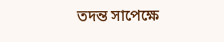তদন্ত সাপেক্ষে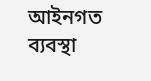আইনগত ব্যবস্থা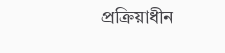প্রক্রিয়াধীন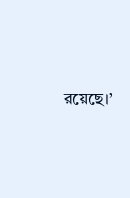রয়েছে।’